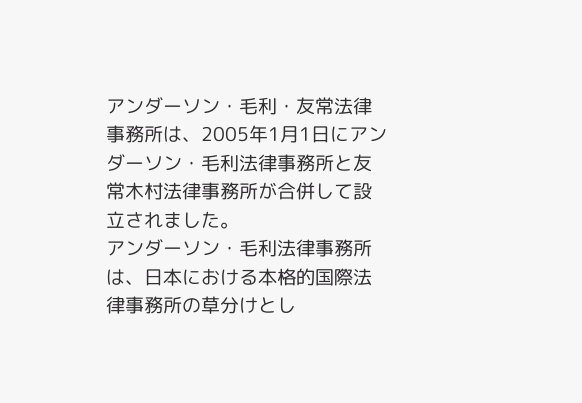アンダーソン・毛利・友常法律事務所は、2005年1月1日にアンダーソン・毛利法律事務所と友常木村法律事務所が合併して設立されました。
アンダーソン・毛利法律事務所は、日本における本格的国際法律事務所の草分けとし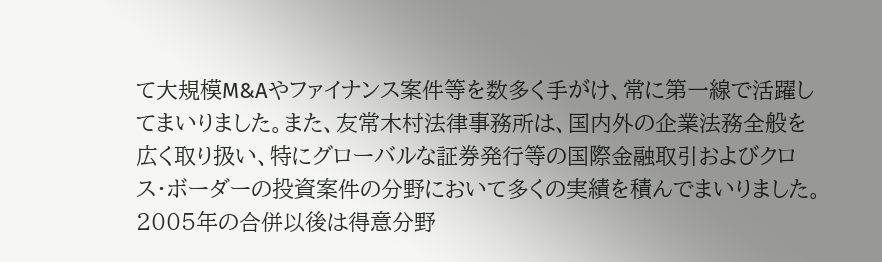て大規模M&Aやファイナンス案件等を数多く手がけ、常に第一線で活躍してまいりました。また、友常木村法律事務所は、国内外の企業法務全般を広く取り扱い、特にグローバルな証券発行等の国際金融取引およびクロス・ボーダーの投資案件の分野において多くの実績を積んでまいりました。
2005年の合併以後は得意分野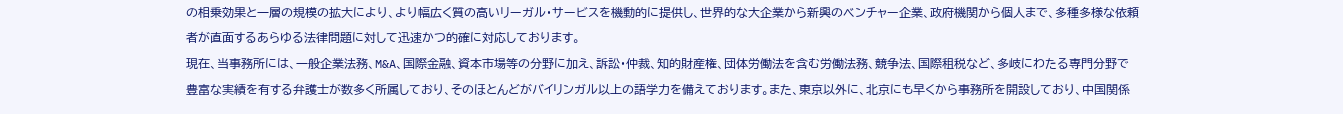の相乗効果と一層の規模の拡大により、より幅広く質の高いリーガル・サービスを機動的に提供し、世界的な大企業から新興のベンチャー企業、政府機関から個人まで、多種多様な依頼者が直面するあらゆる法律問題に対して迅速かつ的確に対応しております。
現在、当事務所には、一般企業法務、M&A、国際金融、資本市場等の分野に加え、訴訟・仲裁、知的財産権、団体労働法を含む労働法務、競争法、国際租税など、多岐にわたる専門分野で豊富な実績を有する弁護士が数多く所属しており、そのほとんどがバイリンガル以上の語学力を備えております。また、東京以外に、北京にも早くから事務所を開設しており、中国関係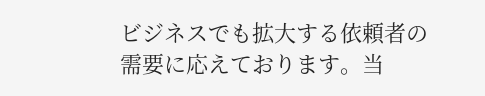ビジネスでも拡大する依頼者の需要に応えております。当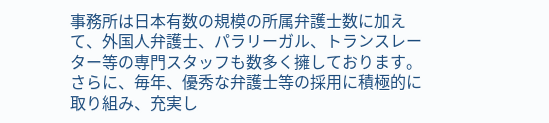事務所は日本有数の規模の所属弁護士数に加えて、外国人弁護士、パラリーガル、トランスレーター等の専門スタッフも数多く擁しております。さらに、毎年、優秀な弁護士等の採用に積極的に取り組み、充実し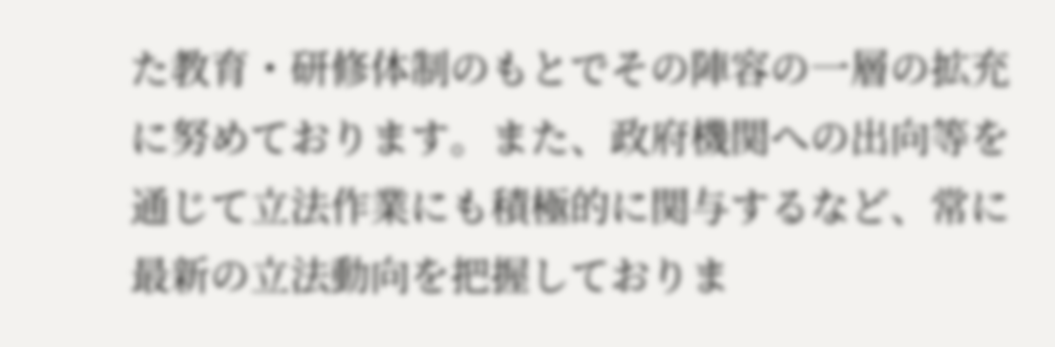た教育・研修体制のもとでその陣容の一層の拡充に努めております。また、政府機関への出向等を通じて立法作業にも積極的に関与するなど、常に最新の立法動向を把握しておりま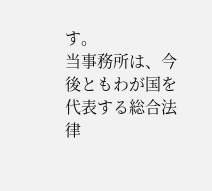す。
当事務所は、今後ともわが国を代表する総合法律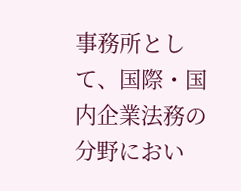事務所として、国際・国内企業法務の分野におい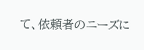て、依頼者のニーズに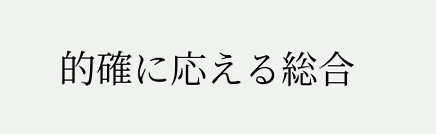的確に応える総合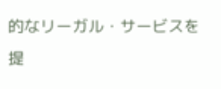的なリーガル・サービスを提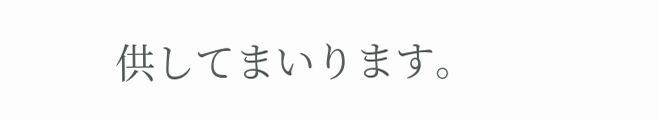供してまいります。